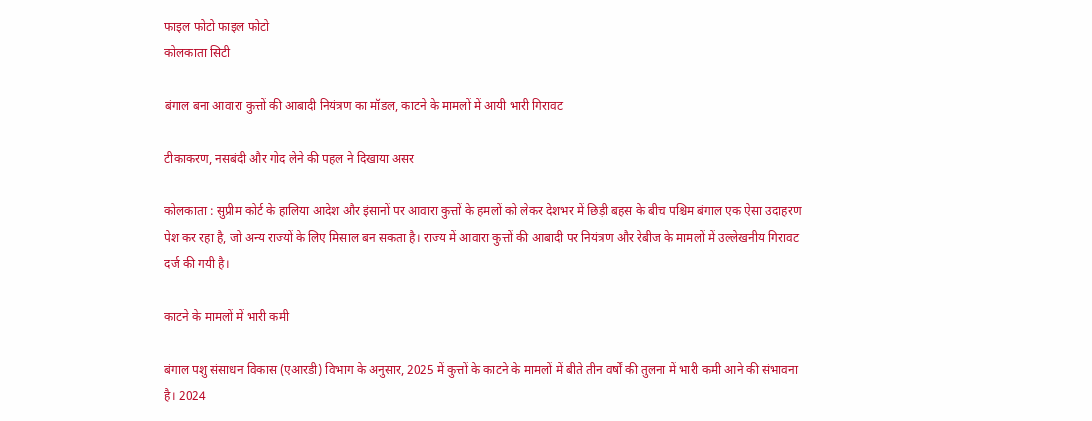फाइल फोटो फाइल फोटो
कोलकाता सिटी

बंगाल बना आवारा कुत्तों की आबादी नियंत्रण का मॉडल, काटने के मामलों में आयी भारी गिरावट

टीकाकरण, नसबंदी और गोद लेने की पहल ने दिखाया असर

कोलकाता : सुप्रीम कोर्ट के हालिया आदेश और इंसानों पर आवारा कुत्तों के हमलों को लेकर देशभर में छिड़ी बहस के बीच पश्चिम बंगाल एक ऐसा उदाहरण पेश कर रहा है, जो अन्य राज्यों के लिए मिसाल बन सकता है। राज्य में आवारा कुत्तों की आबादी पर नियंत्रण और रेबीज के मामलों में उल्लेखनीय गिरावट दर्ज की गयी है।

काटने के मामलों में भारी कमी

बंगाल पशु संसाधन विकास (एआरडी) विभाग के अनुसार, 2025 में कुत्तों के काटने के मामलों में बीते तीन वर्षों की तुलना में भारी कमी आने की संभावना है। 2024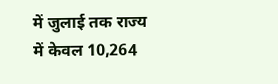में जुलाई तक राज्य में केवल 10,264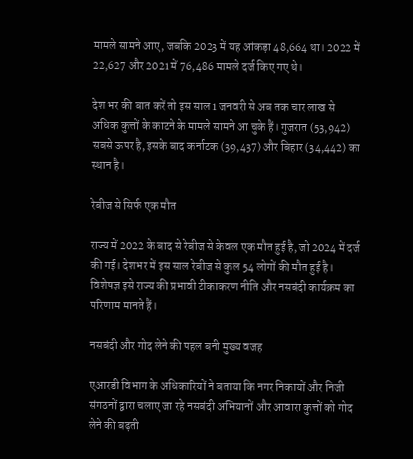मामले सामने आए, जबकि 2023 में यह आंकड़ा 48,664 था। 2022 में 22,627 और 2021 में 76,486 मामले दर्ज किए गए थे।

देश भर की बात करें तो इस साल 1 जनवरी से अब तक चार लाख से अधिक कुत्तों के काटने के मामले सामने आ चुके हैं। गुजरात (53,942) सबसे ऊपर है, इसके बाद कर्नाटक (39,437) और बिहार (34,442) का स्थान है।

रेबीज से सिर्फ एक मौत

राज्य में 2022 के बाद से रेबीज से केवल एक मौत हुई है, जो 2024 में दर्ज की गई। देशभर में इस साल रेबीज से कुल 54 लोगों की मौत हुई है। विशेषज्ञ इसे राज्य की प्रभावी टीकाकरण नीति और नसबंदी कार्यक्रम का परिणाम मानते हैं।

नसबंदी और गोद लेने की पहल बनी मुख्य वजह

एआरडी विभाग के अधिकारियों ने बताया कि नगर निकायों और निजी संगठनों द्वारा चलाए जा रहे नसबंदी अभियानों और आवारा कुत्तों को गोद लेने की बढ़ती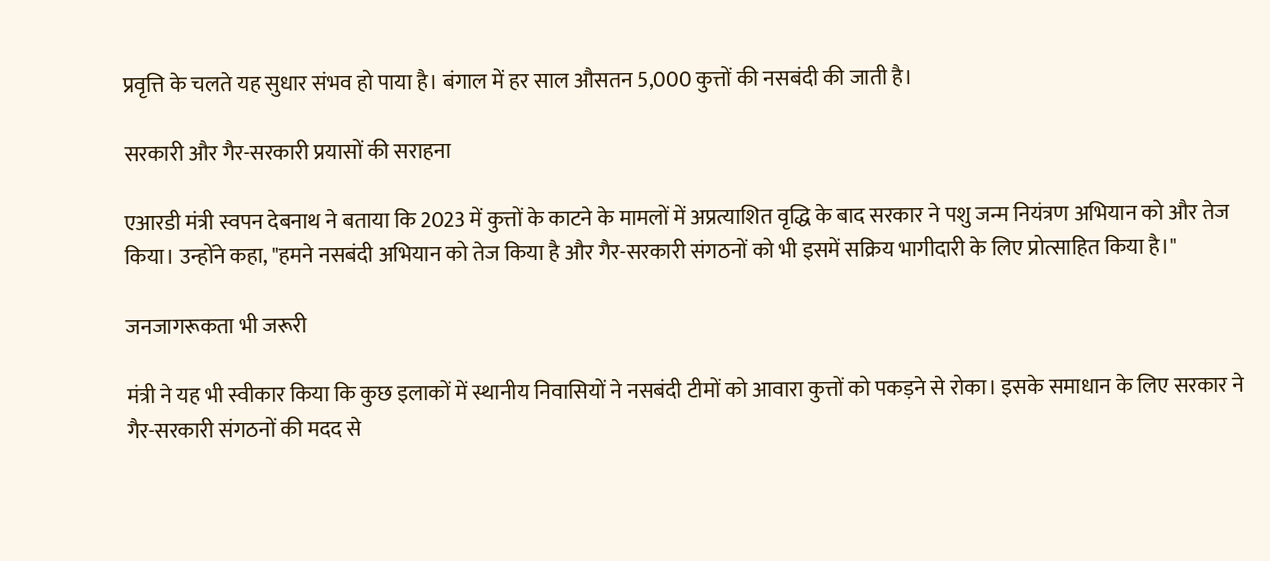प्रवृत्ति के चलते यह सुधार संभव हो पाया है। बंगाल में हर साल औसतन 5,000 कुत्तों की नसबंदी की जाती है।

सरकारी और गैर-सरकारी प्रयासों की सराहना

एआरडी मंत्री स्वपन देबनाथ ने बताया कि 2023 में कुत्तों के काटने के मामलों में अप्रत्याशित वृद्धि के बाद सरकार ने पशु जन्म नियंत्रण अभियान को और तेज किया। उन्होंने कहा, "हमने नसबंदी अभियान को तेज किया है और गैर-सरकारी संगठनों को भी इसमें सक्रिय भागीदारी के लिए प्रोत्साहित किया है।"

जनजागरूकता भी जरूरी

मंत्री ने यह भी स्वीकार किया कि कुछ इलाकों में स्थानीय निवासियों ने नसबंदी टीमों को आवारा कुत्तों को पकड़ने से रोका। इसके समाधान के लिए सरकार ने गैर-सरकारी संगठनों की मदद से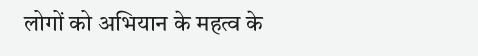लोगों को अभियान के महत्व के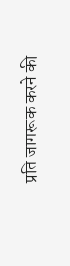प्रति जागरूक करने की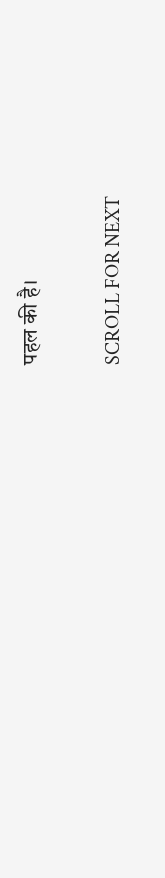पहल की है।

SCROLL FOR NEXT